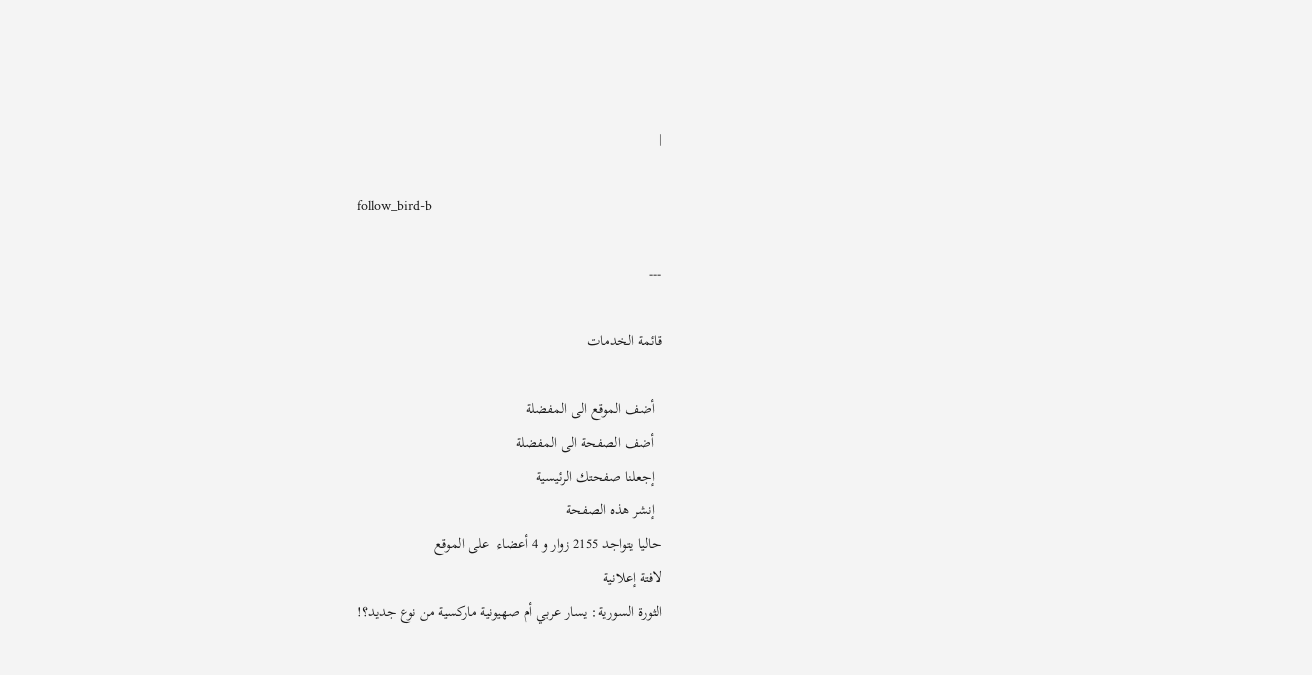|

follow_bird-b

---

قائمة الخدمات

  أضف الموقع الى المفضلة
  أضف الصفحة الى المفضلة
  إجعلنا صفحتك الرئيسية
  إنشر هذه الصفحة
حاليا يتواجد 2155 زوار و 4 أعضاء  على الموقع
لافتة إعلانية
الثورة السورية: يسار عربي أم صهيونية ماركسية من نوع جديد؟!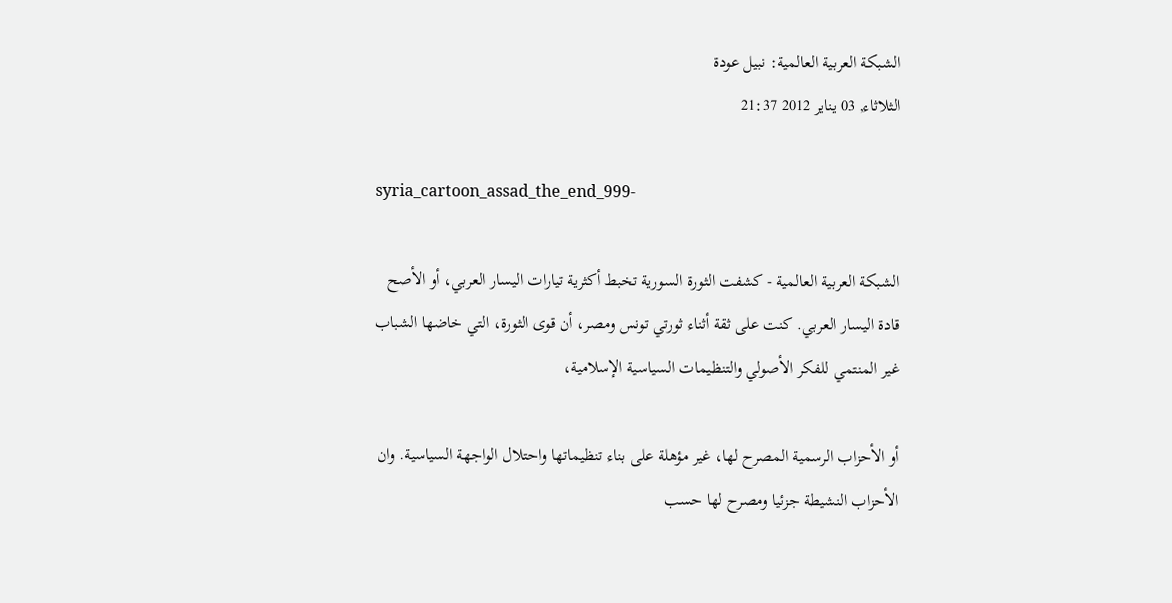الشبكة العربية العالمية: نبيل عودة
الثلاثاء, 03 يناير 2012 21:37

syria_cartoon_assad_the_end_999-

الشبكة العربية العالمية - كشفت الثورة السورية تخبط أكثرية تيارات اليسار العربي، أو الأصح قادة اليسار العربي. كنت على ثقة أثناء ثورتي تونس ومصر، أن قوى الثورة، التي خاضها الشباب غير المنتمي للفكر الأصولي والتنظيمات السياسية الإسلامية،

أو الأحزاب الرسمية المصرح لها، غير مؤهلة على بناء تنظيماتها واحتلال الواجهة السياسية. وان الأحزاب النشيطة جزئيا ومصرح لها حسب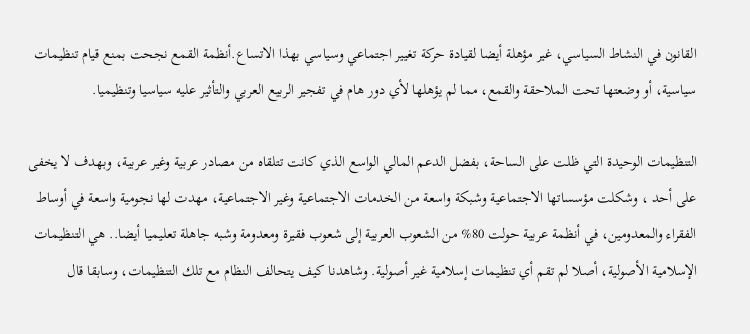القانون في النشاط السياسي، غير مؤهلة أيضا لقيادة حركة تغيير اجتماعي وسياسي بهذا الاتساع.أنظمة القمع نجحت بمنع قيام تنظيمات سياسية، أو وضعتها تحت الملاحقة والقمع، مما لم يؤهلها لأي دور هام في تفجير الربيع العربي والتأثير عليه سياسيا وتنظيميا.

التنظيمات الوحيدة التي ظلت على الساحة، بفضل الدعم المالي الواسع الذي كانت تتلقاه من مصادر عربية وغير عربية، وبهدف لا يخفى على أحد ، وشكلت مؤسساتها الاجتماعية وشبكة واسعة من الخدمات الاجتماعية وغير الاجتماعية، مهدت لها نجومية واسعة في أوساط الفقراء والمعدومين، في أنظمة عربية حولت 80% من الشعوب العربية إلى شعوب فقيرة ومعدومة وشبه جاهلة تعليميا أيضا.. هي التنظيمات الإسلامية الأصولية، أصلا لم تقم أي تنظيمات إسلامية غير أصولية. وشاهدنا كيف يتحالف النظام مع تلك التنظيمات، وسابقا قال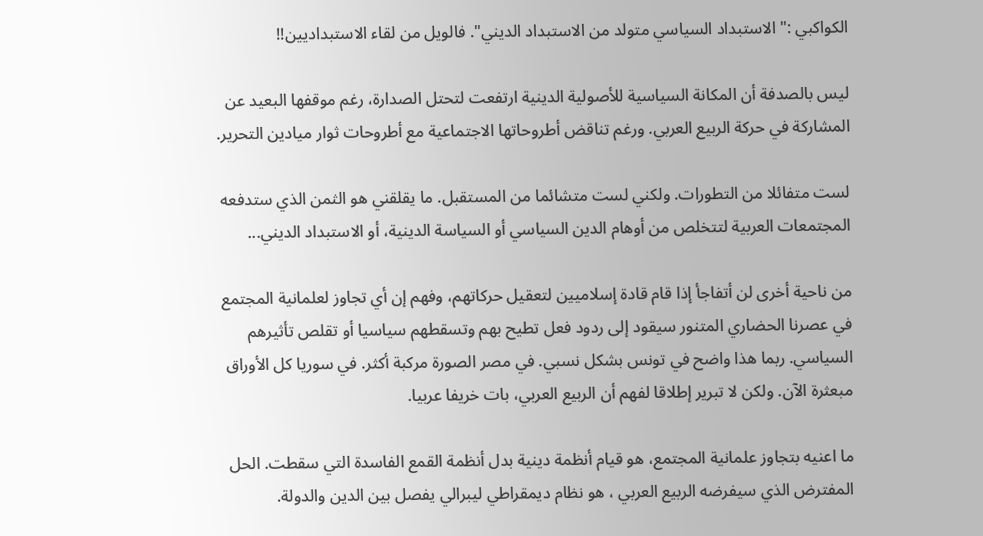الكواكبي :" الاستبداد السياسي متولد من الاستبداد الديني". فالويل من لقاء الاستبداديين!!

ليس بالصدفة أن المكانة السياسية للأصولية الدينية ارتفعت لتحتل الصدارة، رغم موقفها البعيد عن المشاركة في حركة الربيع العربي. ورغم تناقض أطروحاتها الاجتماعية مع أطروحات ثوار ميادين التحرير.

لست متفائلا من التطورات. ولكني لست متشائما من المستقبل. ما يقلقني هو الثمن الذي ستدفعه المجتمعات العربية لتتخلص من أوهام الدين السياسي أو السياسة الدينية، أو الاستبداد الديني...

من ناحية أخرى لن أتفاجأ إذا قام قادة إسلاميين لتعقيل حركاتهم، وفهم إن أي تجاوز لعلمانية المجتمع في عصرنا الحضاري المتنور سيقود إلى ردود فعل تطيح بهم وتسقطهم سياسيا أو تقلص تأثيرهم السياسي. ربما هذا واضح في تونس بشكل نسبي. في مصر الصورة مركبة أكثر. في سوريا كل الأوراق مبعثرة الآن. ولكن لا تبرير إطلاقا لفهم أن الربيع العربي، بات خريفا عربيا.

ما اعنيه بتجاوز علمانية المجتمع، هو قيام أنظمة دينية بدل أنظمة القمع الفاسدة التي سقطت. الحل المفترض الذي سيفرضه الربيع العربي ، هو نظام ديمقراطي ليبرالي يفصل بين الدين والدولة.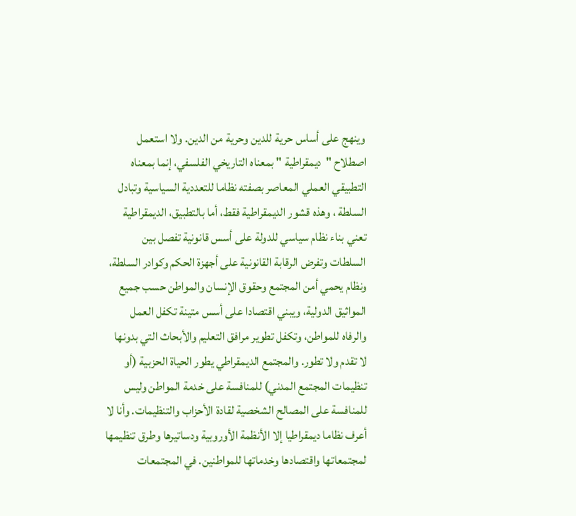وينهج على أساس حرية للدين وحرية من الدين. ولا استعمل اصطلاح "ديمقراطية " بمعناه التاريخي الفلسفي، إنما بمعناه التطبيقي العملي المعاصر بصفته نظاما للتعددية السياسية وتبادل السلطة ، وهذه قشور الديمقراطية فقط، أما بالتطبيق، الديمقراطية تعني بناء نظام سياسي للدولة على أسس قانونية تفصل بين السلطات وتفرض الرقابة القانونية على أجهزة الحكم وكوادر السلطة، ونظام يحمي أمن المجتمع وحقوق الإنسان والمواطن حسب جميع المواثيق الدولية، ويبني اقتصادا على أسس متينة تكفل العمل والرفاه للمواطن، وتكفل تطوير مرافق التعليم والأبحاث التي بدونها لا تقدم ولا تطور. والمجتمع الديمقراطي يطور الحياة الحزبية (أو تنظيمات المجتمع المدني) للمنافسة على خدمة المواطن وليس للمنافسة على المصالح الشخصية لقادة الأحزاب والتنظيمات. وأنا لا أعرف نظاما ديمقراطيا إلا الأنظمة الأوروبية ودساتيرها وطرق تنظيمها لمجتمعاتها واقتصادها وخدماتها للمواطنين. في المجتمعات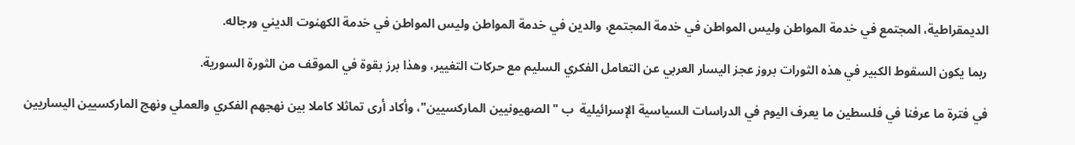الديمقراطية، المجتمع في خدمة المواطن وليس المواطن في خدمة المجتمع، والدين في خدمة المواطن وليس المواطن في خدمة الكهنوت الديني ورجاله.

ربما يكون السقوط الكبير في هذه الثورات بروز عجز اليسار العربي عن التعامل الفكري السليم مع حركات التغيير، وهذا برز بقوة في الموقف من الثورة السورية.

في فترة ما عرفنا في فلسطين ما يعرف اليوم في الدراسات السياسية الإسرائيلية  ب "الصهيونيين الماركسيين"، وأكاد أرى تماثلا كاملا بين نهجهم الفكري والعملي ونهج الماركسيين اليساريين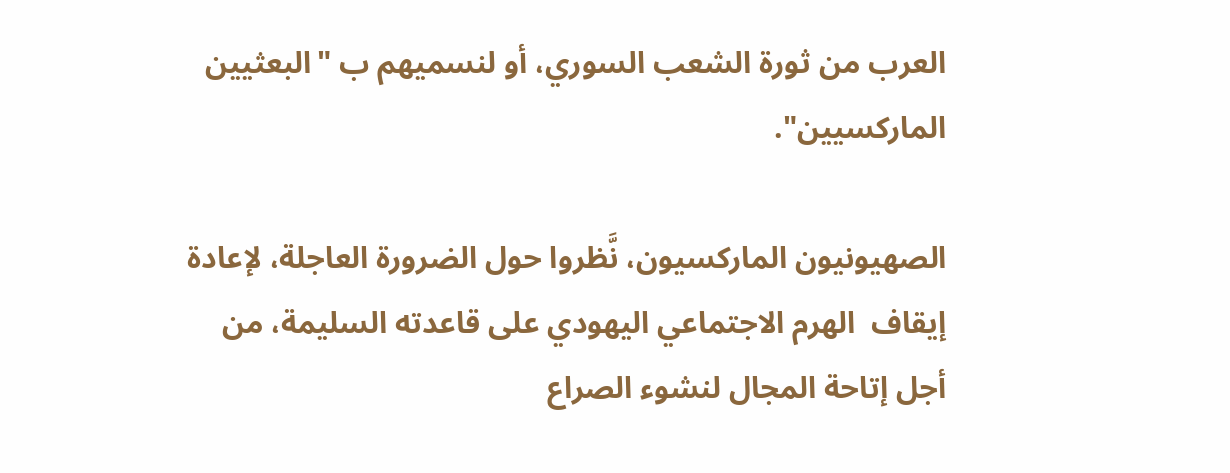العرب من ثورة الشعب السوري، أو لنسميهم ب "البعثيين الماركسيين".

الصهيونيون الماركسيون، نَّظروا حول الضرورة العاجلة، لإعادة إيقاف  الهرم الاجتماعي اليهودي على قاعدته السليمة، من أجل إتاحة المجال لنشوء الصراع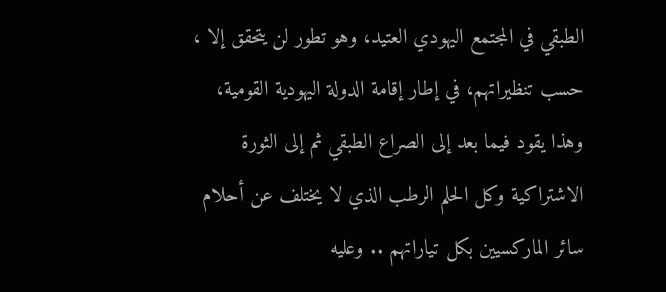الطبقي في المجتمع اليهودي العتيد، وهو تطور لن يتحقق إلا ، حسب تنظيراتهم، في إطار إقامة الدولة اليهودية القومية، وهذا يقود فيما بعد إلى الصراع الطبقي ثم إلى الثورة الاشتراكية وكل الحلم الرطب الذي لا يختلف عن أحلام سائر الماركسيين بكل تياراتهم .. وعليه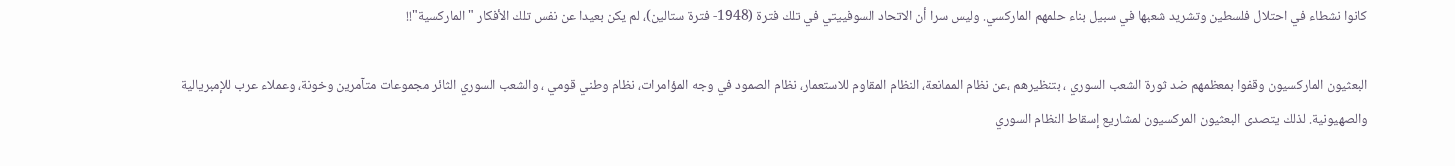كانوا نشطاء في احتلال فلسطين وتشريد شعبها في سبيل بناء حلمهم الماركسي. وليس سرا أن الاتحاد السوفييتي في تلك فترة (1948- فترة ستالين)، لم يكن بعيدا عن نفس تلك الأفكار "الماركسية"!!

البعثيون الماركسيون وقفوا بمعظمهم ضد ثورة الشعب السوري ، بتنظيرهم ،عن نظام الممانعة، النظام المقاوم للاستعمار، نظام الصمود في وجه المؤامرات، نظام وطني قومي ، والشعب السوري الثائر مجموعات متآمرين وخونة، وعملاء عرب للإمبريالية والصهيونية. لذلك يتصدى البعثيون المركسيون لمشاريع إسقاط النظام السوري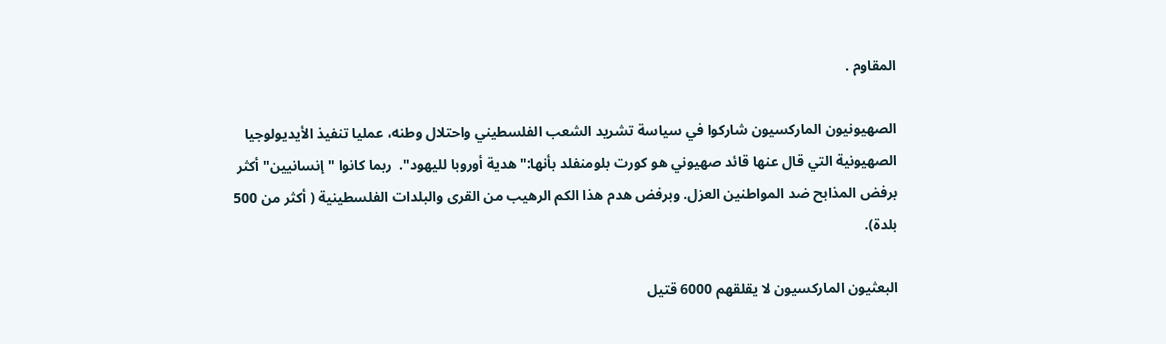المقاوم .

الصهيونيون الماركسيون شاركوا في سياسة تشريد الشعب الفلسطيني واحتلال وطنه، عمليا تنفيذ الأيديولوجيا الصهيونية التي قال عنها قائد صهيوني هو كورت بلومنفلد بأنها:"هدية أوروبا لليهود".  ربما كانوا "إنسانيين" أكثر برفض المذابح ضد المواطنين العزل. وبرفض هدم هذا الكم الرهيب من القرى والبلدات الفلسطينية ( أكثر من 500 بلدة).

البعثيون الماركسيون لا يقلقهم 6000 قتيل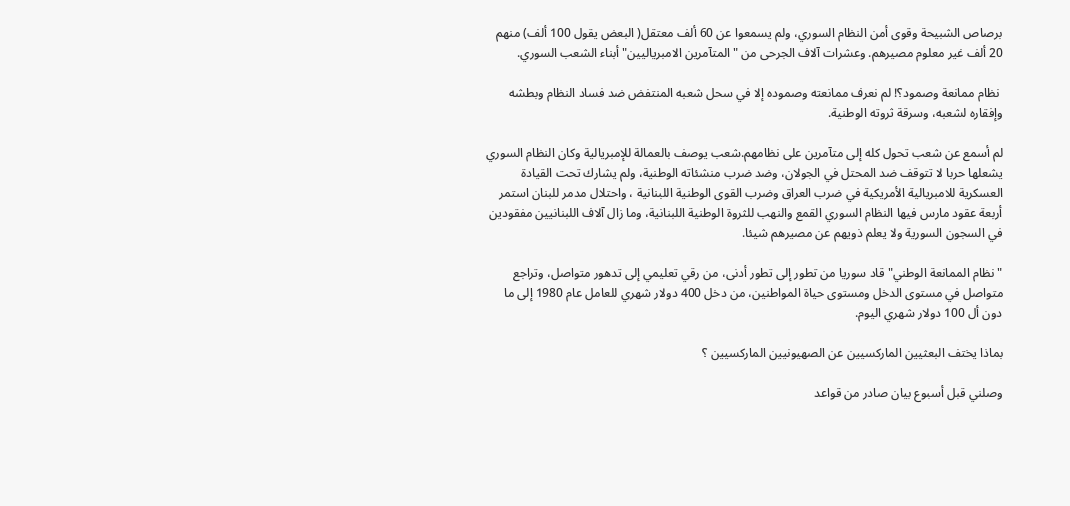برصاص الشبيحة وقوى أمن النظام السوري، ولم يسمعوا عن 60 ألف معتقل( البعض يقول 100 ألف) منهم 20 ألف غير معلوم مصيرهم. وعشرات آلاف الجرحى من "المتآمرين الامبرياليين" أبناء الشعب السوري.

 نظام ممانعة وصمود؟! لم نعرف ممانعته وصموده إلا في سحل شعبه المنتفض ضد فساد النظام وبطشه وإفقاره لشعبه، وسرقة ثروته الوطنية.

لم أسمع عن شعب تحول كله إلى متآمرين على نظامهم.شعب يوصف بالعمالة للإمبريالية وكان النظام السوري يشعلها حربا لا تتوقف ضد المحتل في الجولان، وضد ضرب منشئاته الوطنية، ولم يشارك تحت القيادة العسكرية للامبريالية الأمريكية في ضرب العراق وضرب القوى الوطنية اللبنانية ، واحتلال مدمر للبنان استمر أربعة عقود مارس فيها النظام السوري القمع والنهب للثروة الوطنية اللبنانية، وما زال آلاف اللبنانيين مفقودين في السجون السورية ولا يعلم ذويهم عن مصيرهم شيئا.

"نظام الممانعة الوطني" قاد سوريا من تطور إلى تطور أدنى، من رقي تعليمي إلى تدهور متواصل، وتراجع متواصل في مستوى الدخل ومستوى حياة المواطنين، من دخل 400 دولار شهري للعامل عام 1980 إلى ما دون أل 100 دولار شهري اليوم.

بماذا يختف البعثيين الماركسيين عن الصهيونيين الماركسيين ؟

وصلني قبل أسبوع بيان صادر من قواعد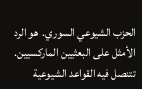الحزب الشيوعي السوري.  هو الرد الأمثل على البعثيين الماركسيين. تتنصل فيه القواعد الشيوعية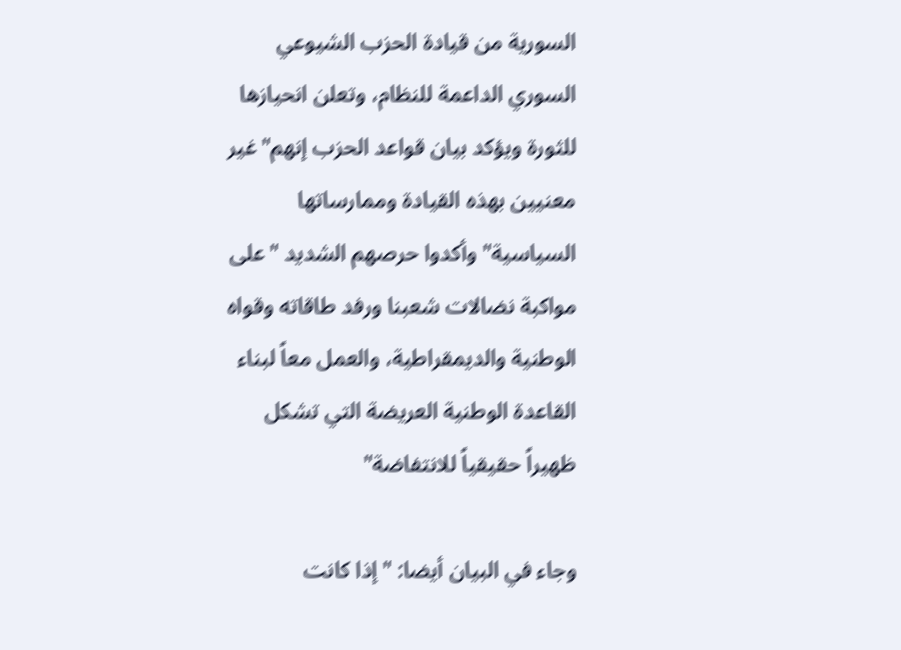السورية من قيادة الحزب الشيوعي السوري الداعمة للنظام، وتعلن انحيازها للثورة ويؤكد بيان قواعد الحزب إنهم"غير معنيين بهذه القيادة وممارساتها السياسية" وأكدوا حرصهم الشديد "على مواكبة نضالات شعبنا ورفد طاقاته وقواه الوطنية والديمقراطية، والعمل معاً لبناء القاعدة الوطنية العريضة التي تشكل ظهيراً حقيقياً للانتفاضة"

وجاء في البيان أيضا: "إذا كانت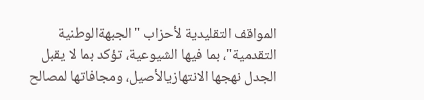المواقف التقليدية لأحزاب "الجبهةالوطنية التقدمية"، بما فيها الشيوعية، تؤكد بما لا يقبل الجدل نهجها الانتهازيالأصيل، ومجافاتها لمصالح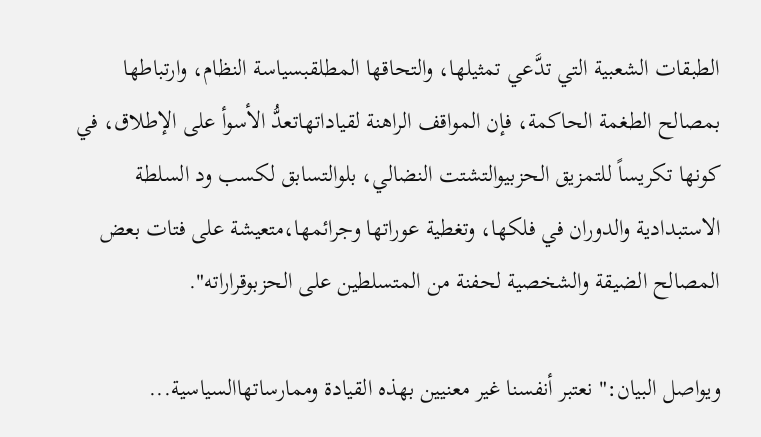الطبقات الشعبية التي تدَّعي تمثيلها، والتحاقها المطلقبسياسة النظام، وارتباطها بمصالح الطغمة الحاكمة، فإن المواقف الراهنة لقياداتهاتعدُّ الأسوأ على الإطلاق، في كونها تكريساً للتمزيق الحزبيوالتشتت النضالي، بلوالتسابق لكسب ود السلطة الاستبدادية والدوران في فلكها، وتغطية عوراتها وجرائمها،متعيشة على فتات بعض المصالح الضيقة والشخصية لحفنة من المتسلطين على الحزبوقراراته".

ويواصل البيان:" نعتبر أنفسنا غير معنيين بهذه القيادة وممارساتهاالسياسية...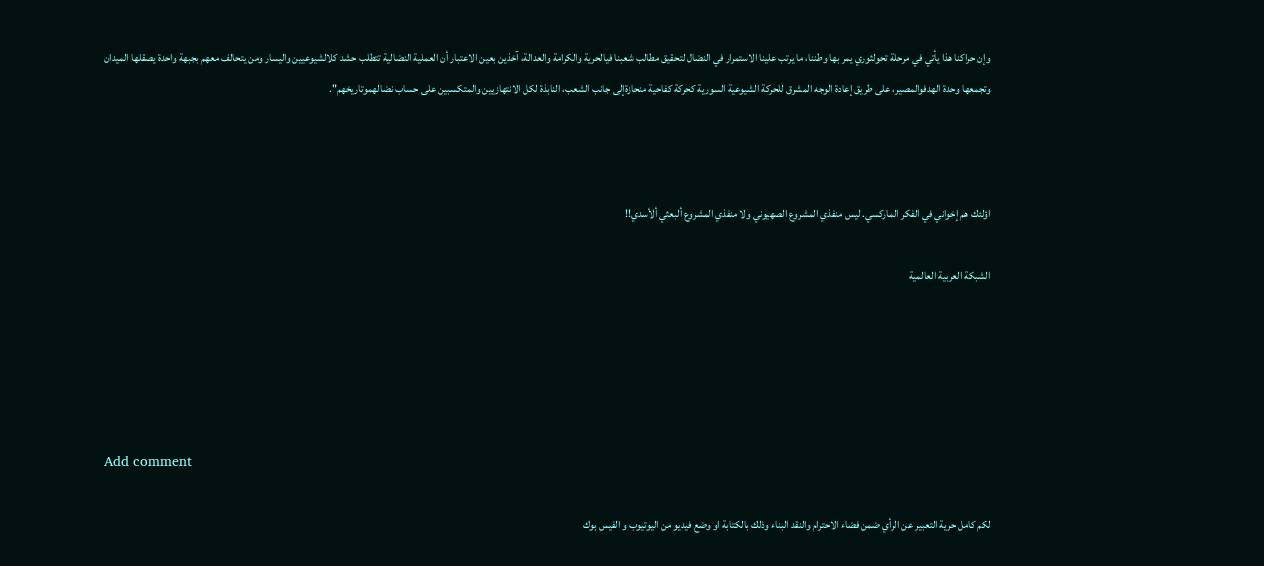وإن حراكنا هذا يأتي في مرحلة تحولثوري يمر بها وطننا، ما يرتب علينا الاستمرار في النضال لتحقيق مطالب شعبنا فيالحرية والكرامة والعدالة، آخذين بعين الاعتبار أن العملية النضالية تتطلب حشد كلالشيوعيين واليسار ومن يتحالف معهم بجبهة واحدة يصقلها الميدان وتجمعها وحدة الهدفوالمصير، على طريق إعادة الوجه المشرق للحركة الشيوعية السورية كحركة كفاحية منحازةإلى جانب الشعب، النابذة لكل الانتهازيين والمتكسبين على حساب نضالهموتاريخهم".



اؤلئك هم إخواني في الفكر الماركسي. ليس منفذي المشروع الصهيوني ولا منفذي المشروع ألبعثي ألأسدي!!

الشبكة العربية العالمية





Add comment

لكم كامل حرية التعبير عن الرأي ضمن فضاء الاحترام والنقد البناء وذلك بالكتابة او وضع فيديو من اليوتيوب و الفيس بوك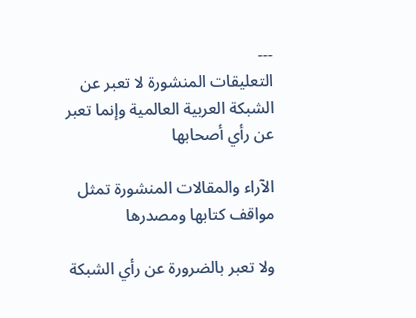---
التعليقات المنشورة لا تعبر عن الشبكة العربية العالمية وإنما تعبر عن رأي أصحابها

الآراء والمقالات المنشورة تمثل مواقف كتابها ومصدرها

ولا تعبر بالضرورة عن رأي الشبكة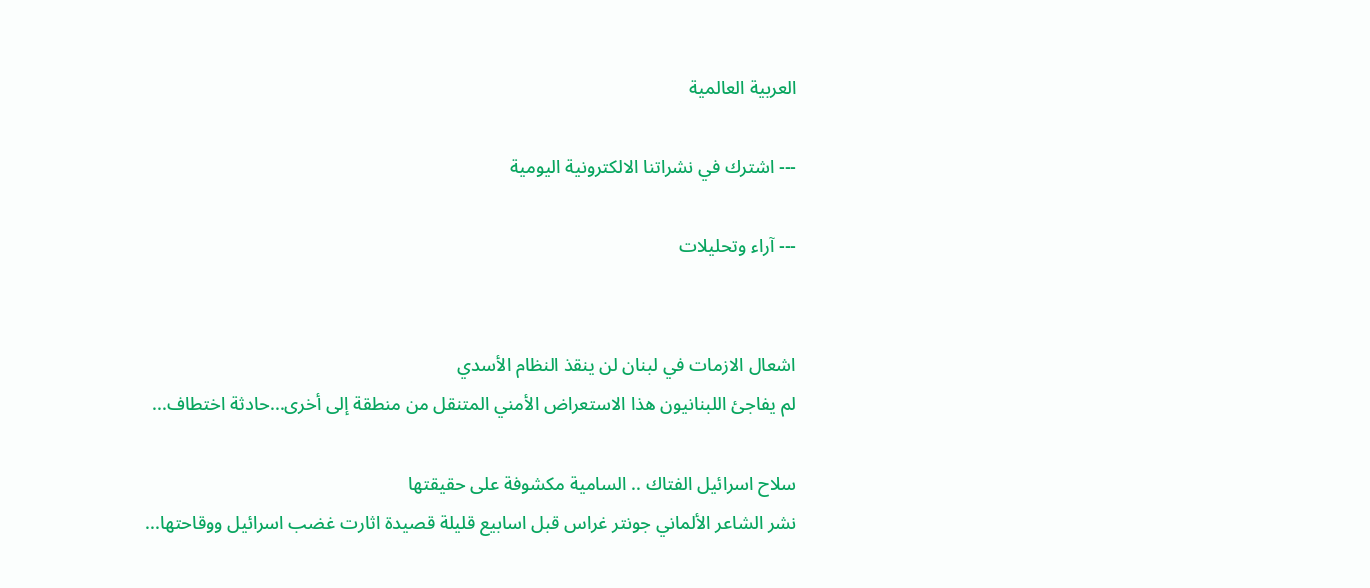العربية العالمية

--- اشترك في نشراتنا الالكترونية اليومية

--- آراء وتحليلات


اشعال الازمات في لبنان لن ينقذ النظام الأسدي
لم يفاجئ اللبنانيون هذا الاستعراض الأمني المتنقل من منطقة إلى أخرى...حادثة اختطاف...

سلاح اسرائيل الفتاك .. السامية مكشوفة على حقيقتها
نشر الشاعر الألماني جونتر غراس قبل اسابيع قليلة قصيدة اثارت غضب اسرائيل ووقاحتها...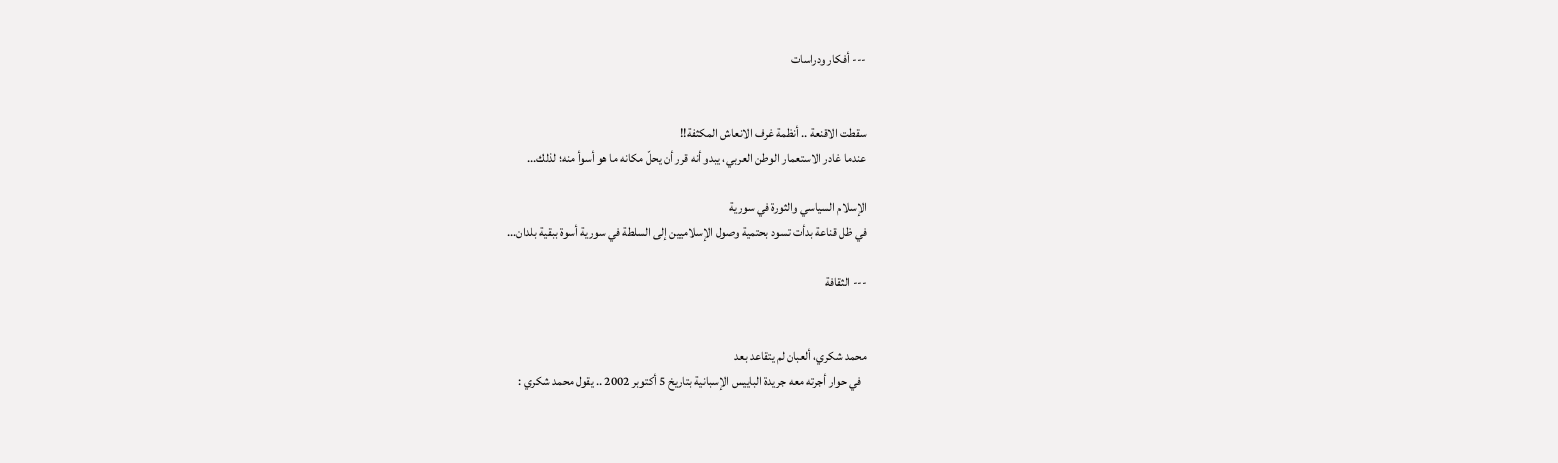--- أفكار ودراسات


سقطت الاقنعة .. أنظمة غرف الانعاش المكثفة!!
عندما غادر الاستعمار الوطن العربي، يبدو أنه قرر أن يحلّ مكانه ما هو أسوأ منه؛ لذلك...

الإسلام السياسي والثورة في سورية
في ظل قناعة بدأت تسود بحتمية وصول الإسلاميين إلى السلطة في سورية أسوة ببقية بلدان...

--- الثقافة


محمد شكري، ألعبان لم يتقاعد بعد
  في حوار أجرته معه جريدة الباييس الإسبانية بتاريخ 5 أكتوبر 2002 .. يقول محمد شكري :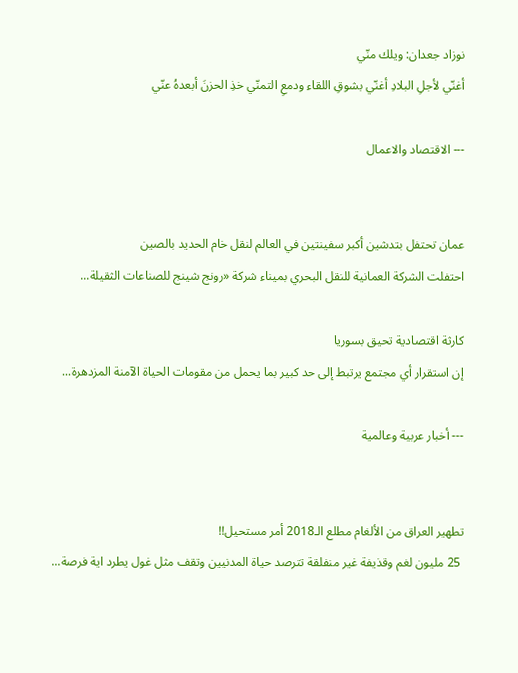نوزاد جعدان: ويلك منّي
أغنّي لأجلِ البلادِ أغنّي بشوقِ اللقاء ودمعِ التمنّي خذِ الحزنَ أبعدهُ عنّي

--- الاقتصاد والاعمال


عمان تحتفل بتدشين أكبر سفينتين في العالم لنقل خام الحديد بالصين
احتفلت الشركة العمانية للنقل البحري بميناء شركة «رونج شينج للصناعات الثقيلة...

كارثة اقتصادية تحيق بسوريا
إن استقرار أي مجتمع يرتبط إلى حد كبير بما يحمل من مقومات الحياة الآمنة المزدهرة...

--- أخبار عربية وعالمية


تطهير العراق من الألغام مطلع الـ2018 أمر مستحيل!!
 25 مليون لغم وقذيفة غير منفلقة تترصد حياة المدنيين وتقف مثل غول يطرد اية فرصة...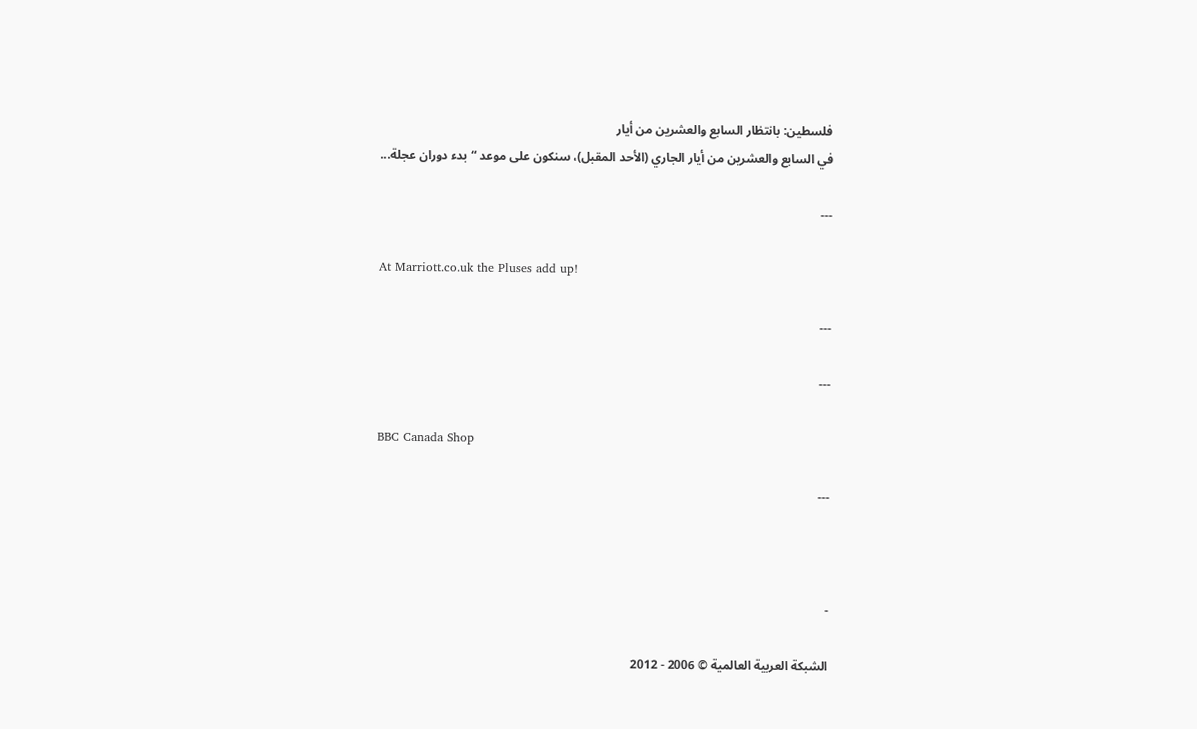فلسطين: بانتظار السابع والعشرين من أيار
في السابع والعشرين من أيار الجاري (الأحد المقبل)، سنكون على موعد “بدء دوران عجلة...

---

At Marriott.co.uk the Pluses add up!

---

---

BBC Canada Shop

---



-

الشبكة العربية العالمية © 2006 - 2012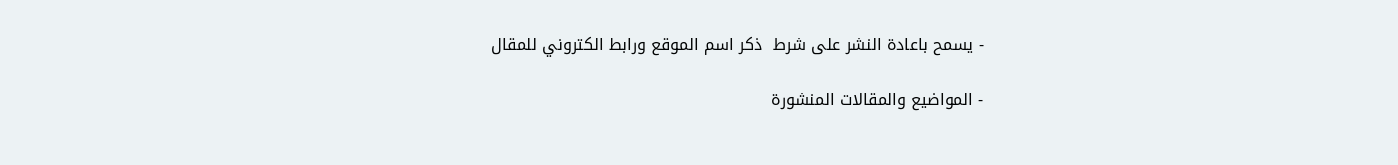- يسمح باعادة النشر على شرط  ذكر اسم الموقع ورابط الكتروني للمقال

- المواضيع والمقالات المنشورة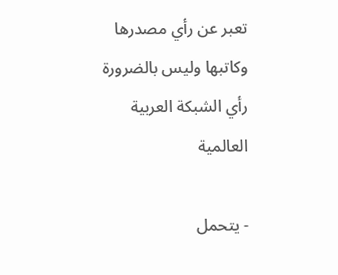تعبر عن رأي مصدرها وكاتبها وليس بالضرورة رأي الشبكة العربية العالمية

- يتحمل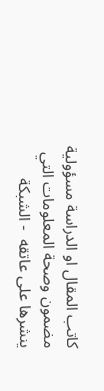كاتب المقال او الدراسة مسؤولية مضمون وصحة المعلومات التي ينشرها على عاتقه  - الشبكة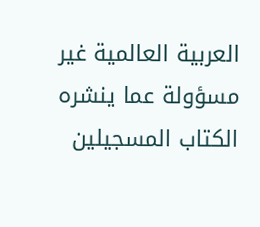العربية العالمية غير مسؤولة عما ينشره الكتاب المسجيلين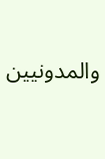والمدونيين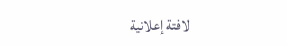لافتة إعلانية